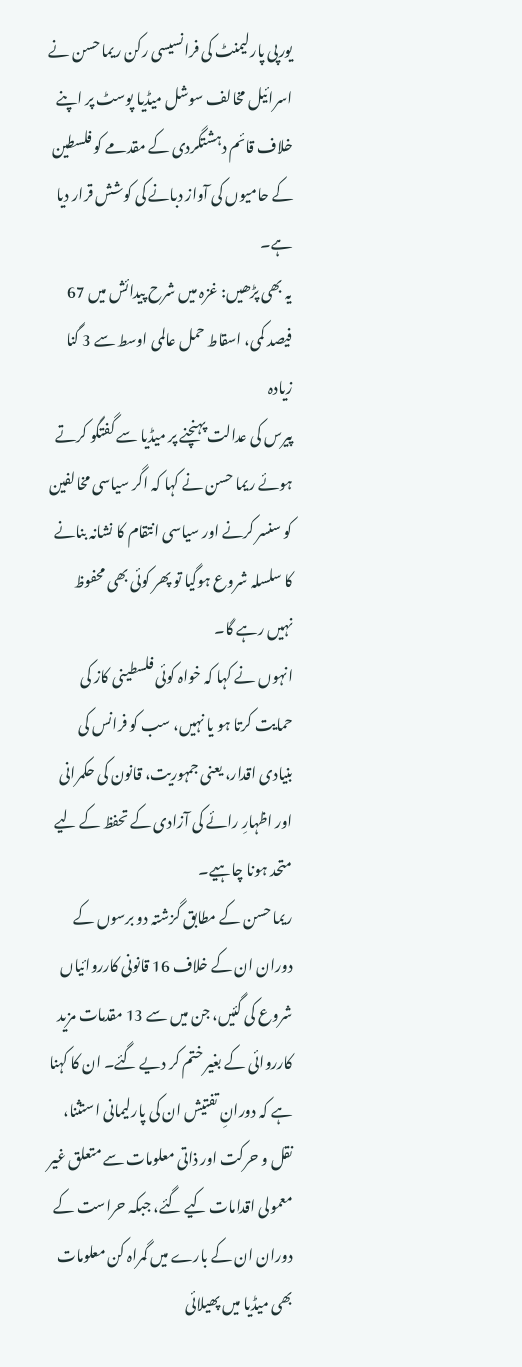یورپی پارلیمنٹ کی فرانسیسی رکن ریما حسن نے اسرائیل مخالف سوشل میڈیا پوسٹ پر اپنے خلاف قائم دہشتگردی کے مقدمے کو فلسطین کے حامیوں کی آواز دبانے کی کوشش قرار دیا ہے۔
یہ بھی پڑھیں: غزہ میں شرح پیدائش میں 67 فیصد کمی، اسقاط حمل عالمی اوسط سے 3 گنا زیادہ
پیرس کی عدالت پہنچنے پر میڈیا سے گفتگو کرتے ہوئے ریما حسن نے کہا کہ اگر سیاسی مخالفین کو سنسر کرنے اور سیاسی انتقام کا نشانہ بنانے کا سلسلہ شروع ہوگیا تو پھر کوئی بھی محفوظ نہیں رہے گا۔
انہوں نے کہا کہ خواہ کوئی فلسطینی کاز کی حمایت کرتا ہو یا نہیں، سب کو فرانس کی بنیادی اقدار، یعنی جمہوریت، قانون کی حکمرانی اور اظہارِ رائے کی آزادی کے تحفظ کے لیے متحد ہونا چاہیے۔
ریما حسن کے مطابق گزشتہ دو برسوں کے دوران ان کے خلاف 16 قانونی کارروائیاں شروع کی گئیں، جن میں سے 13 مقدمات مزید کارروائی کے بغیر ختم کر دیے گئے۔ ان کا کہنا ہے کہ دورانِ تفتیش ان کی پارلیمانی استثنا، نقل و حرکت اور ذاتی معلومات سے متعلق غیر معمولی اقدامات کیے گئے، جبکہ حراست کے دوران ان کے بارے میں گمراہ کن معلومات بھی میڈیا میں پھیلائی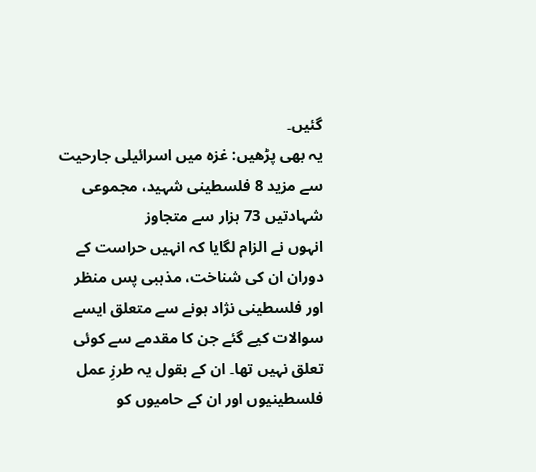گئیں۔
یہ بھی پڑھیں: غزہ میں اسرائیلی جارحیت سے مزید 8 فلسطینی شہید، مجموعی شہادتیں 73 ہزار سے متجاوز
انہوں نے الزام لگایا کہ انہیں حراست کے دوران ان کی شناخت، مذہبی پس منظر اور فلسطینی نژاد ہونے سے متعلق ایسے سوالات کیے گئے جن کا مقدمے سے کوئی تعلق نہیں تھا۔ ان کے بقول یہ طرزِ عمل فلسطینیوں اور ان کے حامیوں کو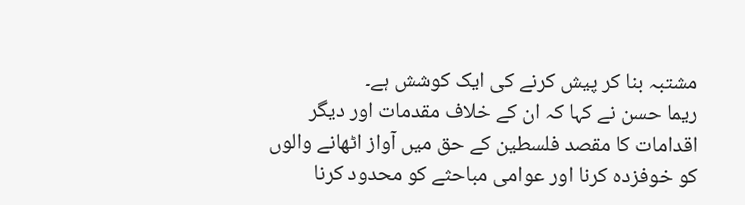مشتبہ بنا کر پیش کرنے کی ایک کوشش ہے۔
ریما حسن نے کہا کہ ان کے خلاف مقدمات اور دیگر اقدامات کا مقصد فلسطین کے حق میں آواز اٹھانے والوں کو خوفزدہ کرنا اور عوامی مباحثے کو محدود کرنا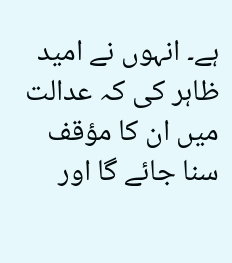ہے۔ انہوں نے امید ظاہر کی کہ عدالت میں ان کا مؤقف سنا جائے گا اور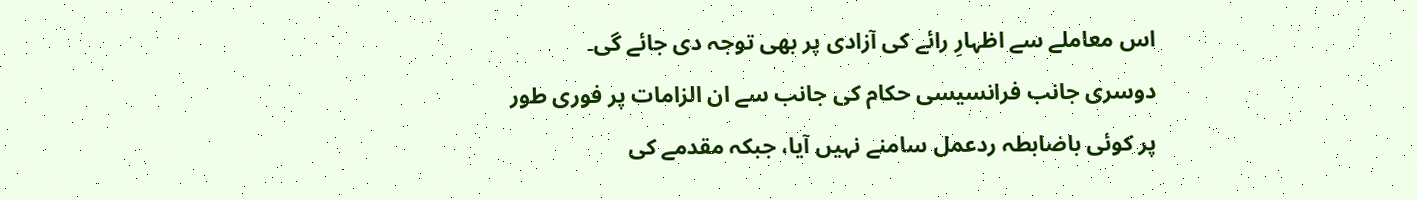اس معاملے سے اظہارِ رائے کی آزادی پر بھی توجہ دی جائے گی۔
دوسری جانب فرانسیسی حکام کی جانب سے ان الزامات پر فوری طور پر کوئی باضابطہ ردعمل سامنے نہیں آیا، جبکہ مقدمے کی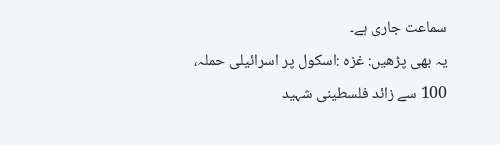سماعت جاری ہے۔
یہ بھی پڑھیں: غزہ :اسکول پر اسرائیلی حملہ، 100 سے زائد فلسطینی شہید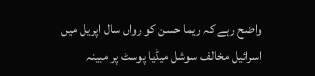واضح رہے کہ ریما حسن کو رواں سال اپریل میں اسرائیل مخالف سوشل میڈیا پوسٹ پر مبینہ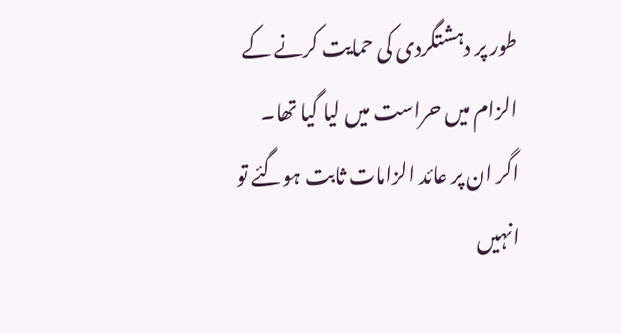طور پر دہشتگردی کی حمایت کرنے کے الزام میں حراست میں لیا گیا تھا۔
اگر ان پر عائد الزامات ثابت ہوگئے تو انہیں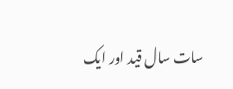سات سال قید اور ایک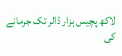لاکھ پچیس ہزار ڈالر تک جرمانے کی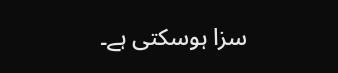سزا ہوسکتی ہے۔